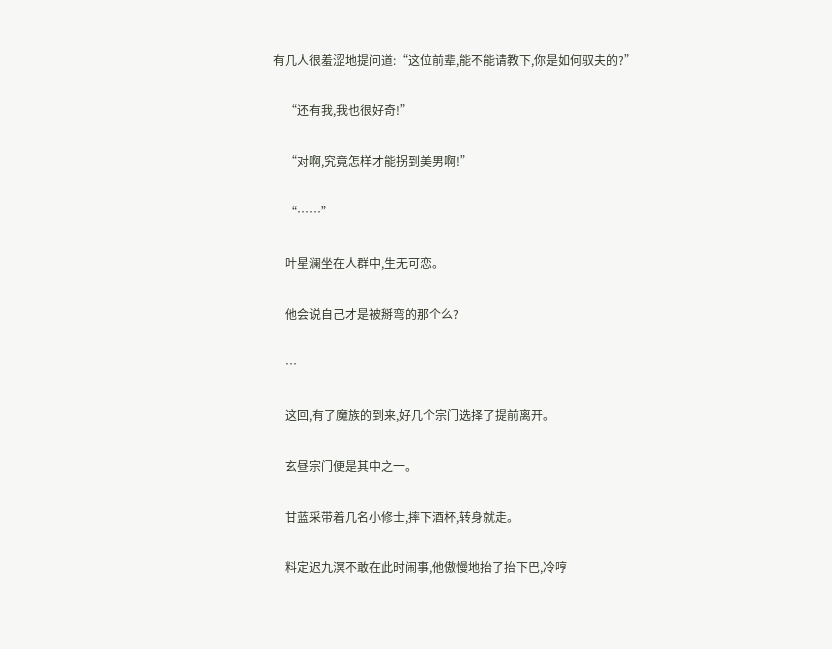有几人很羞涩地提问道:“这位前辈,能不能请教下,你是如何驭夫的?”

    “还有我,我也很好奇!”

    “对啊,究竟怎样才能拐到美男啊!”

    “……”

    叶星澜坐在人群中,生无可恋。

    他会说自己才是被掰弯的那个么?

    …

    这回,有了魔族的到来,好几个宗门选择了提前离开。

    玄昼宗门便是其中之一。

    甘蓝采带着几名小修士,摔下酒杯,转身就走。

    料定迟九溟不敢在此时闹事,他傲慢地抬了抬下巴,冷哼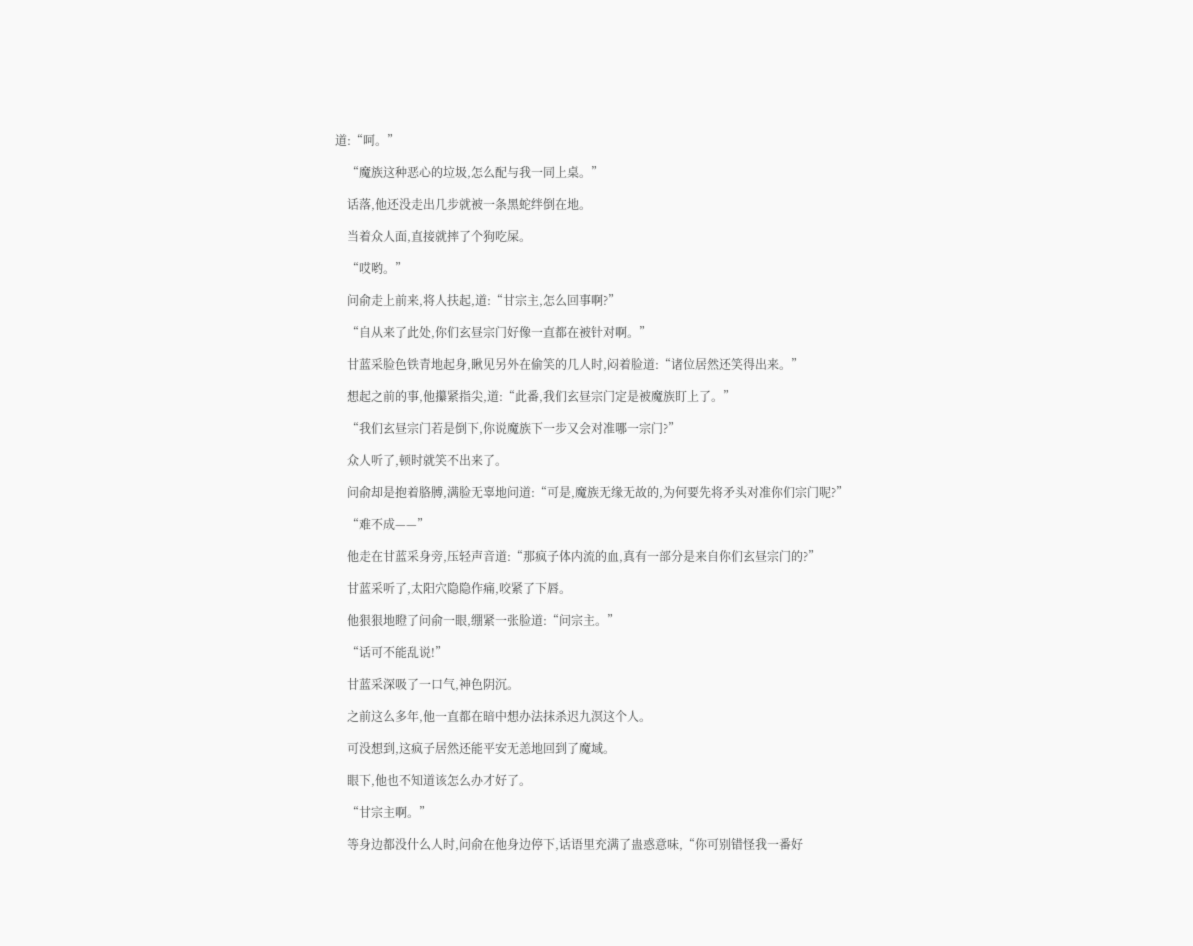道:“呵。”

    “魔族这种恶心的垃圾,怎么配与我一同上桌。”

    话落,他还没走出几步就被一条黑蛇绊倒在地。

    当着众人面,直接就摔了个狗吃屎。

    “哎哟。”

    问俞走上前来,将人扶起,道:“甘宗主,怎么回事啊?”

    “自从来了此处,你们玄昼宗门好像一直都在被针对啊。”

    甘蓝采脸色铁青地起身,瞅见另外在偷笑的几人时,闷着脸道:“诸位居然还笑得出来。”

    想起之前的事,他攥紧指尖,道:“此番,我们玄昼宗门定是被魔族盯上了。”

    “我们玄昼宗门若是倒下,你说魔族下一步又会对准哪一宗门?”

    众人听了,顿时就笑不出来了。

    问俞却是抱着胳膊,满脸无辜地问道:“可是,魔族无缘无故的,为何要先将矛头对准你们宗门呢?”

    “难不成——”

    他走在甘蓝采身旁,压轻声音道:“那疯子体内流的血,真有一部分是来自你们玄昼宗门的?”

    甘蓝采听了,太阳穴隐隐作痛,咬紧了下唇。

    他狠狠地瞪了问俞一眼,绷紧一张脸道:“问宗主。”

    “话可不能乱说!”

    甘蓝采深吸了一口气,神色阴沉。

    之前这么多年,他一直都在暗中想办法抹杀迟九溟这个人。

    可没想到,这疯子居然还能平安无恙地回到了魔域。

    眼下,他也不知道该怎么办才好了。

    “甘宗主啊。”

    等身边都没什么人时,问俞在他身边停下,话语里充满了蛊惑意味,“你可别错怪我一番好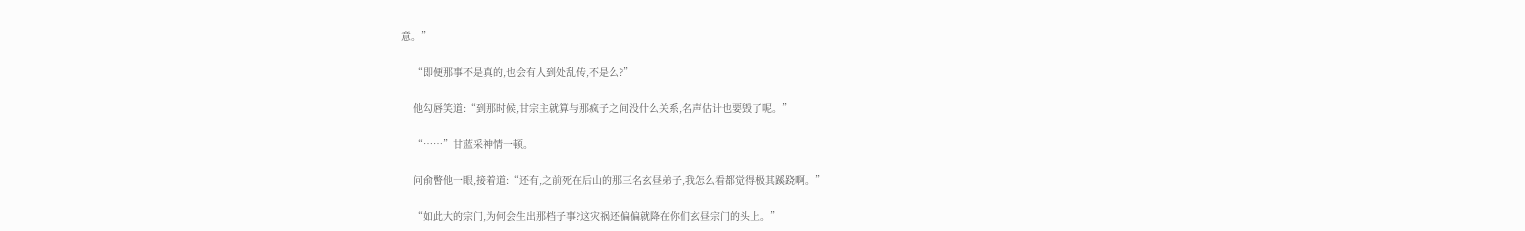意。”

    “即便那事不是真的,也会有人到处乱传,不是么?”

    他勾唇笑道:“到那时候,甘宗主就算与那疯子之间没什么关系,名声估计也要毁了呢。”

    “……”甘蓝采神情一顿。

    问俞瞥他一眼,接着道:“还有,之前死在后山的那三名玄昼弟子,我怎么看都觉得极其蹊跷啊。”

    “如此大的宗门,为何会生出那档子事?这灾祸还偏偏就降在你们玄昼宗门的头上。”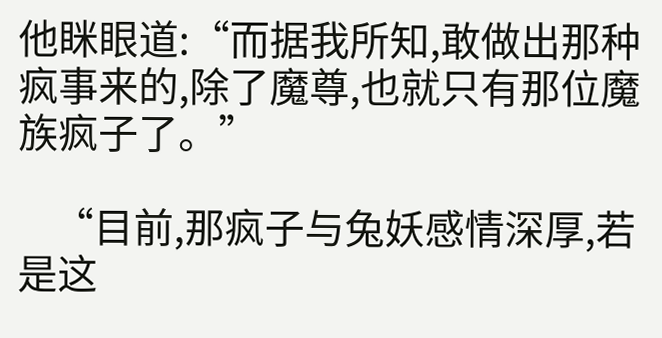他眯眼道:“而据我所知,敢做出那种疯事来的,除了魔尊,也就只有那位魔族疯子了。”

    “目前,那疯子与兔妖感情深厚,若是这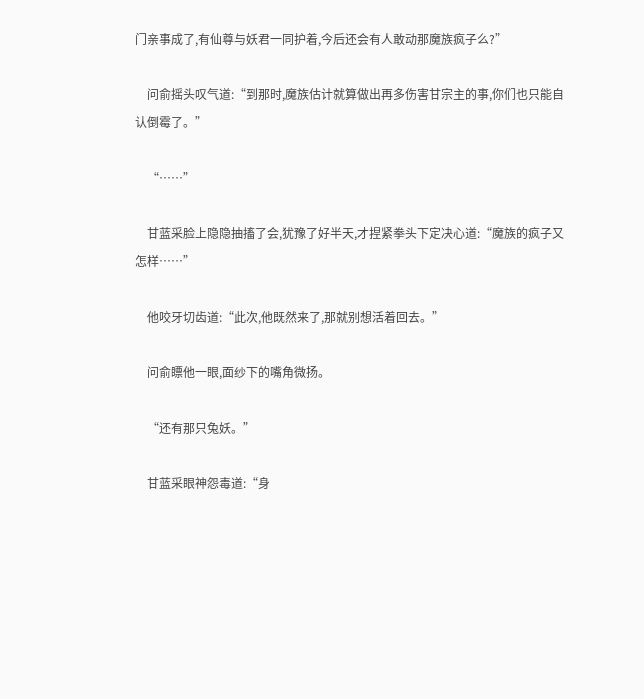门亲事成了,有仙尊与妖君一同护着,今后还会有人敢动那魔族疯子么?”

    问俞摇头叹气道:“到那时,魔族估计就算做出再多伤害甘宗主的事,你们也只能自认倒霉了。”

    “……”

    甘蓝采脸上隐隐抽搐了会,犹豫了好半天,才捏紧拳头下定决心道:“魔族的疯子又怎样……”

    他咬牙切齿道:“此次,他既然来了,那就别想活着回去。”

    问俞瞟他一眼,面纱下的嘴角微扬。

    “还有那只兔妖。”

    甘蓝采眼神怨毒道:“身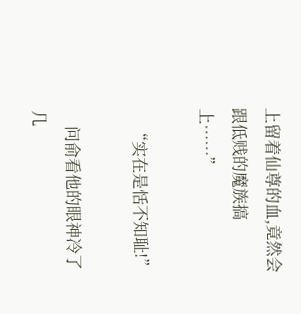上留着仙尊的血,竟然会跟低贱的魔族搞上……”

    “实在是恬不知耻!”

    问俞看他的眼神冷了几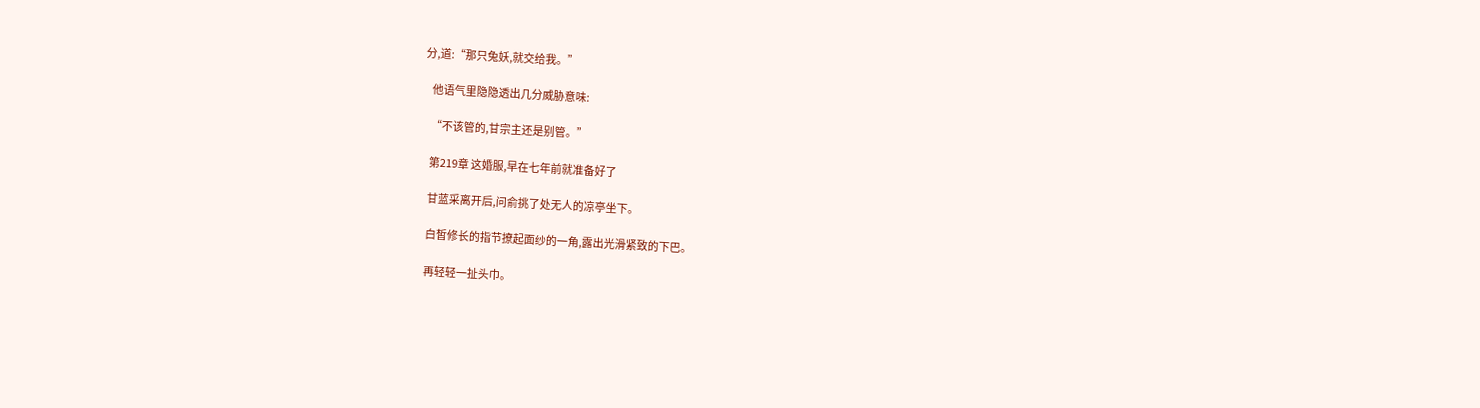分,道:“那只兔妖,就交给我。”

    他语气里隐隐透出几分威胁意味:

    “不该管的,甘宗主还是别管。”

    第219章 这婚服,早在七年前就准备好了

    甘蓝采离开后,问俞挑了处无人的凉亭坐下。

    白皙修长的指节撩起面纱的一角,露出光滑紧致的下巴。

    再轻轻一扯头巾。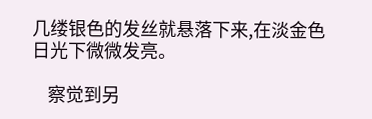几缕银色的发丝就悬落下来,在淡金色日光下微微发亮。

    察觉到另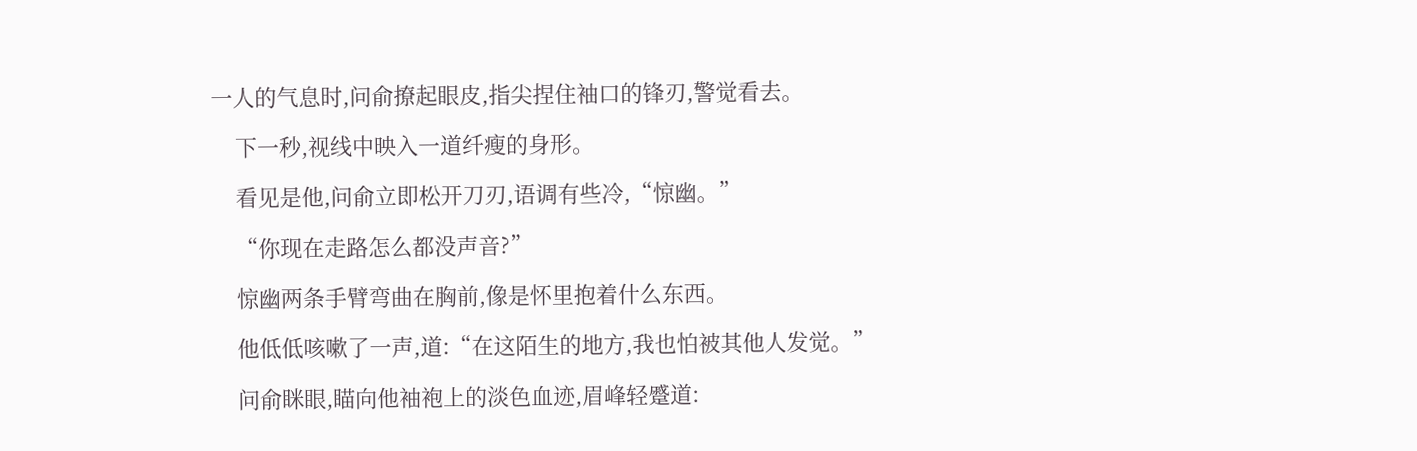一人的气息时,问俞撩起眼皮,指尖捏住袖口的锋刃,警觉看去。

    下一秒,视线中映入一道纤瘦的身形。

    看见是他,问俞立即松开刀刃,语调有些冷,“惊幽。”

    “你现在走路怎么都没声音?”

    惊幽两条手臂弯曲在胸前,像是怀里抱着什么东西。

    他低低咳嗽了一声,道:“在这陌生的地方,我也怕被其他人发觉。”

    问俞眯眼,瞄向他袖袍上的淡色血迹,眉峰轻蹙道: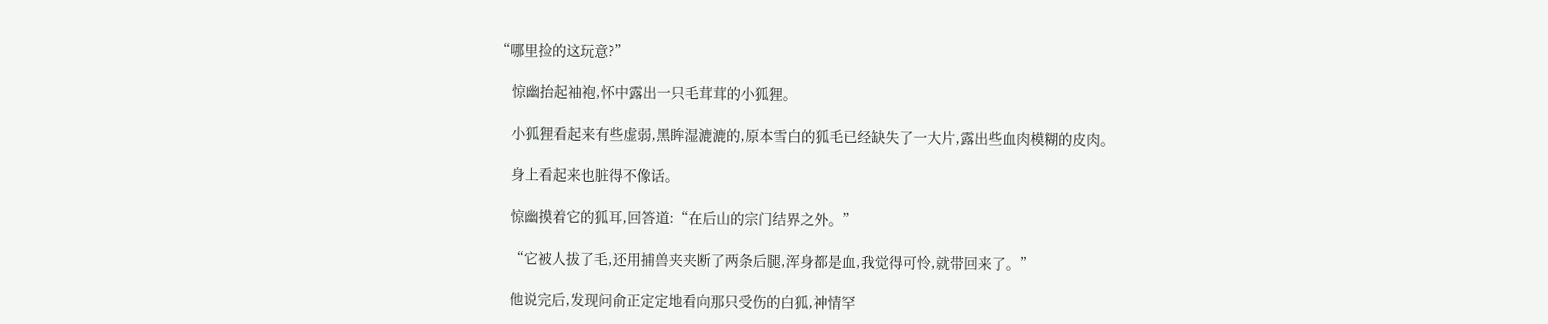“哪里捡的这玩意?”

    惊幽抬起袖袍,怀中露出一只毛茸茸的小狐狸。

    小狐狸看起来有些虚弱,黑眸湿漉漉的,原本雪白的狐毛已经缺失了一大片,露出些血肉模糊的皮肉。

    身上看起来也脏得不像话。

    惊幽摸着它的狐耳,回答道:“在后山的宗门结界之外。”

    “它被人拔了毛,还用捕兽夹夹断了两条后腿,浑身都是血,我觉得可怜,就带回来了。”

    他说完后,发现问俞正定定地看向那只受伤的白狐,神情罕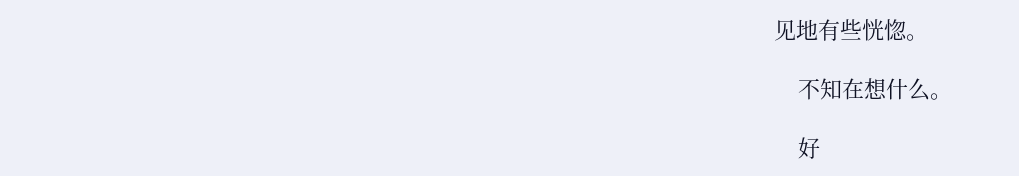见地有些恍惚。

    不知在想什么。

    好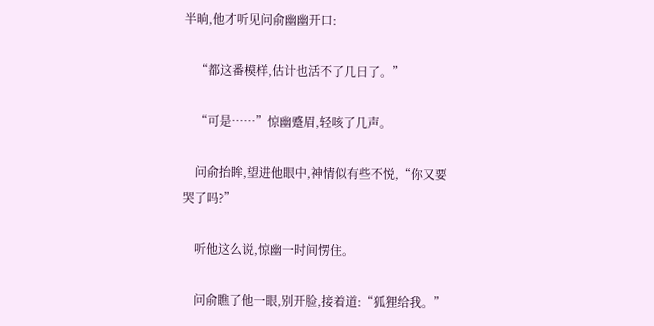半晌,他才听见问俞幽幽开口:

    “都这番模样,估计也活不了几日了。”

    “可是……”惊幽蹙眉,轻咳了几声。

    问俞抬眸,望进他眼中,神情似有些不悦,“你又要哭了吗?”

    听他这么说,惊幽一时间愣住。

    问俞瞧了他一眼,别开脸,接着道:“狐狸给我。”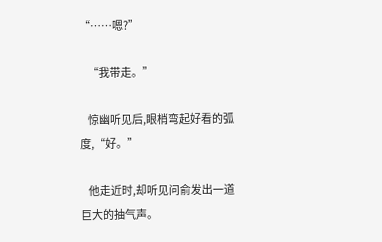“……嗯?”

    “我带走。”

    惊幽听见后,眼梢弯起好看的弧度,“好。”

    他走近时,却听见问俞发出一道巨大的抽气声。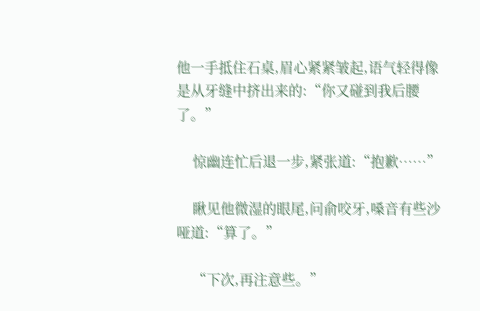他一手抵住石桌,眉心紧紧皱起,语气轻得像是从牙缝中挤出来的:“你又碰到我后腰了。”

    惊幽连忙后退一步,紧张道:“抱歉……”

    瞅见他微湿的眼尾,问俞咬牙,嗓音有些沙哑道:“算了。”

    “下次,再注意些。”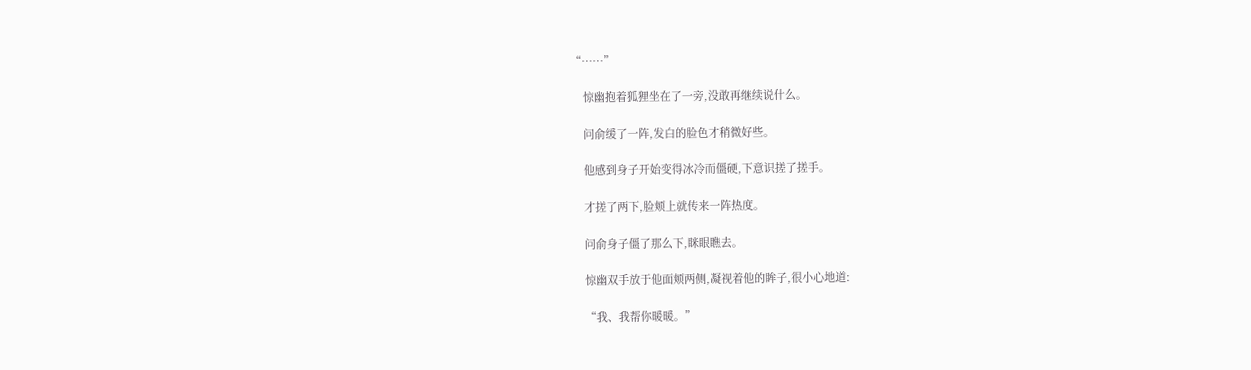“……”

    惊幽抱着狐狸坐在了一旁,没敢再继续说什么。

    问俞缓了一阵,发白的脸色才稍微好些。

    他感到身子开始变得冰冷而僵硬,下意识搓了搓手。

    才搓了两下,脸颊上就传来一阵热度。

    问俞身子僵了那么下,眯眼瞧去。

    惊幽双手放于他面颊两侧,凝视着他的眸子,很小心地道:

    “我、我帮你暖暖。”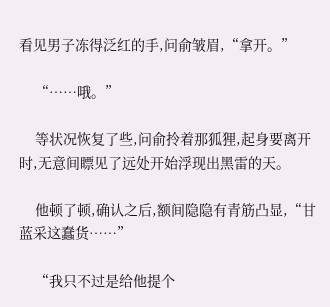看见男子冻得泛红的手,问俞皱眉,“拿开。”

    “……哦。”

    等状况恢复了些,问俞拎着那狐狸,起身要离开时,无意间瞟见了远处开始浮现出黑雷的天。

    他顿了顿,确认之后,额间隐隐有青筋凸显,“甘蓝采这蠢货……”

    “我只不过是给他提个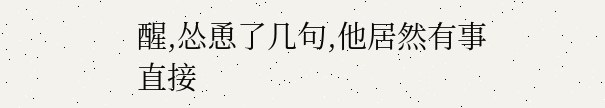醒,怂恿了几句,他居然有事直接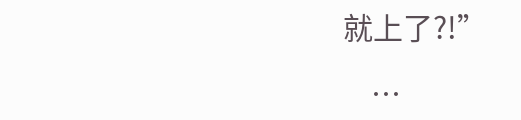就上了?!”

    …